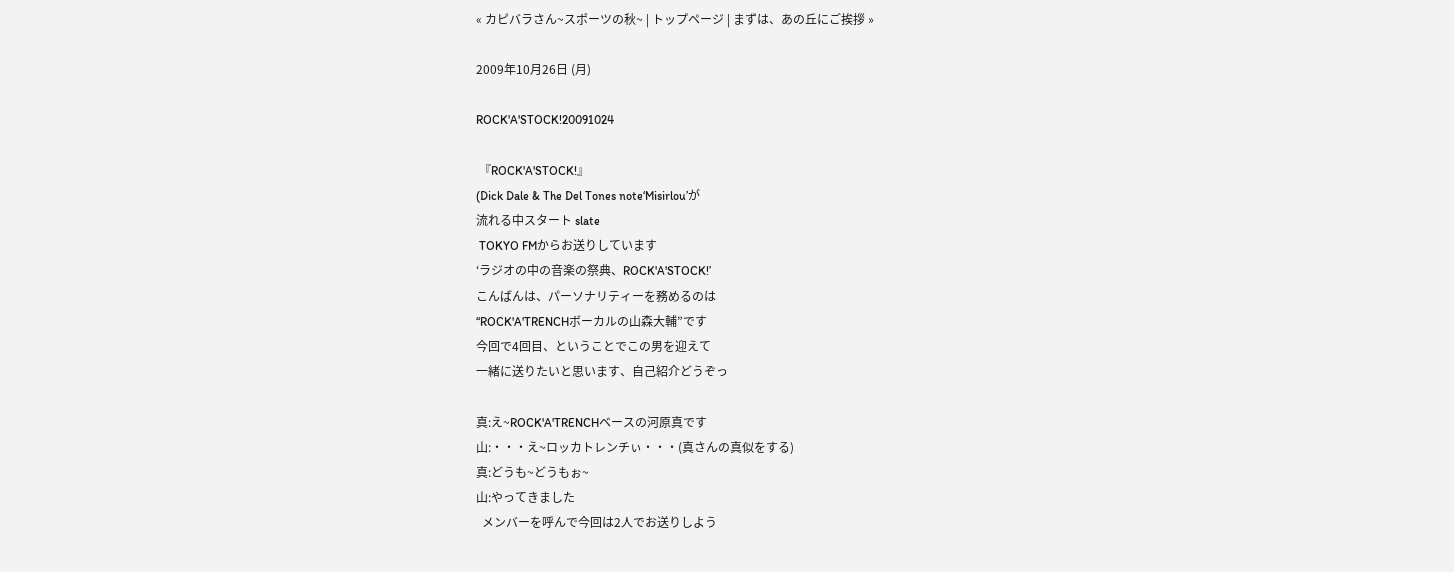« カピバラさん~スポーツの秋~ | トップページ | まずは、あの丘にご挨拶 »

2009年10月26日 (月)

ROCK'A'STOCK!20091024

 『ROCK'A'STOCK!』
(Dick Dale & The Del Tones note‘Misirlou’が
流れる中スタート slate
 TOKYO FMからお送りしています
‘ラジオの中の音楽の祭典、ROCK'A'STOCK!’
こんばんは、パーソナリティーを務めるのは
“ROCK'A'TRENCHボーカルの山森大輔”です
今回で4回目、ということでこの男を迎えて
一緒に送りたいと思います、自己紹介どうぞっ

真:え~ROCK'A'TRENCHベースの河原真です
山:・・・え~ロッカトレンチぃ・・・(真さんの真似をする)
真:どうも~どうもぉ~
山:やってきました
  メンバーを呼んで今回は2人でお送りしよう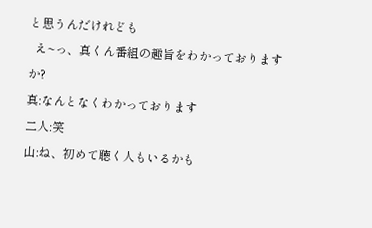と思うんだけれども
  え~っ、真くん番組の趣旨をわかっておりますか?
真:なんとなくわかっております
二人:笑
山:ね、初めて聴く人もいるかも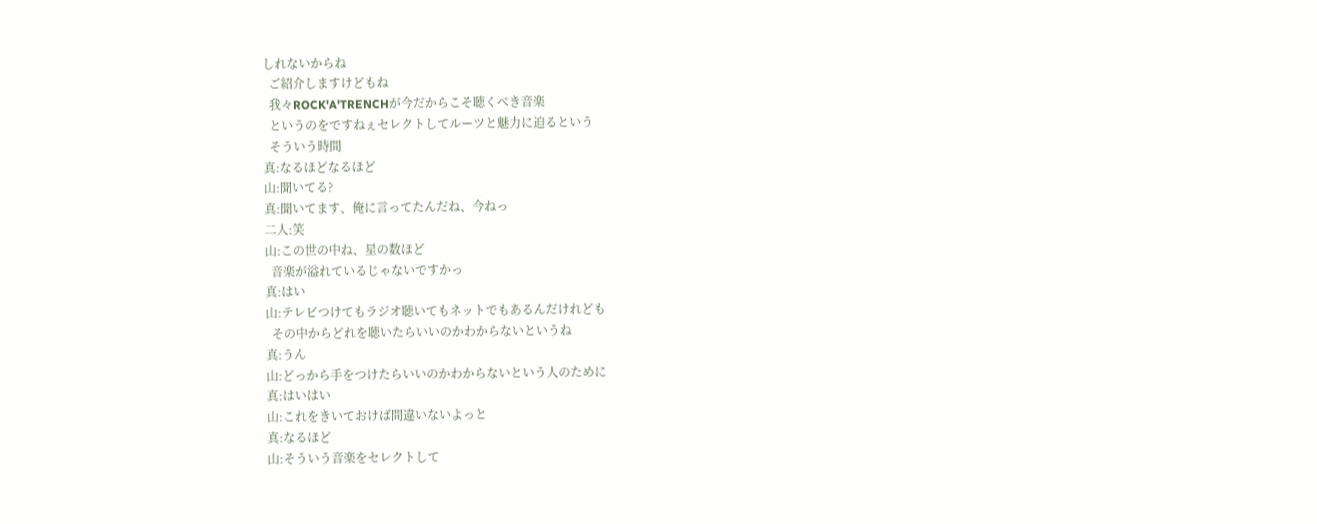しれないからね
  ご紹介しますけどもね
  我々ROCK'A'TRENCHが今だからこそ聴くべき音楽
  というのをですねぇセレクトしてルーツと魅力に迫るという
  そういう時間
真:なるほどなるほど
山:聞いてる?
真:聞いてます、俺に言ってたんだね、今ねっ
二人:笑
山:この世の中ね、星の数ほど
  音楽が溢れているじゃないですかっ
真:はい
山:テレビつけてもラジオ聴いてもネットでもあるんだけれども
  その中からどれを聴いたらいいのかわからないというね
真:うん
山:どっから手をつけたらいいのかわからないという人のために
真:はいはい
山:これをきいておけば間違いないよっと
真:なるほど
山:そういう音楽をセレクトして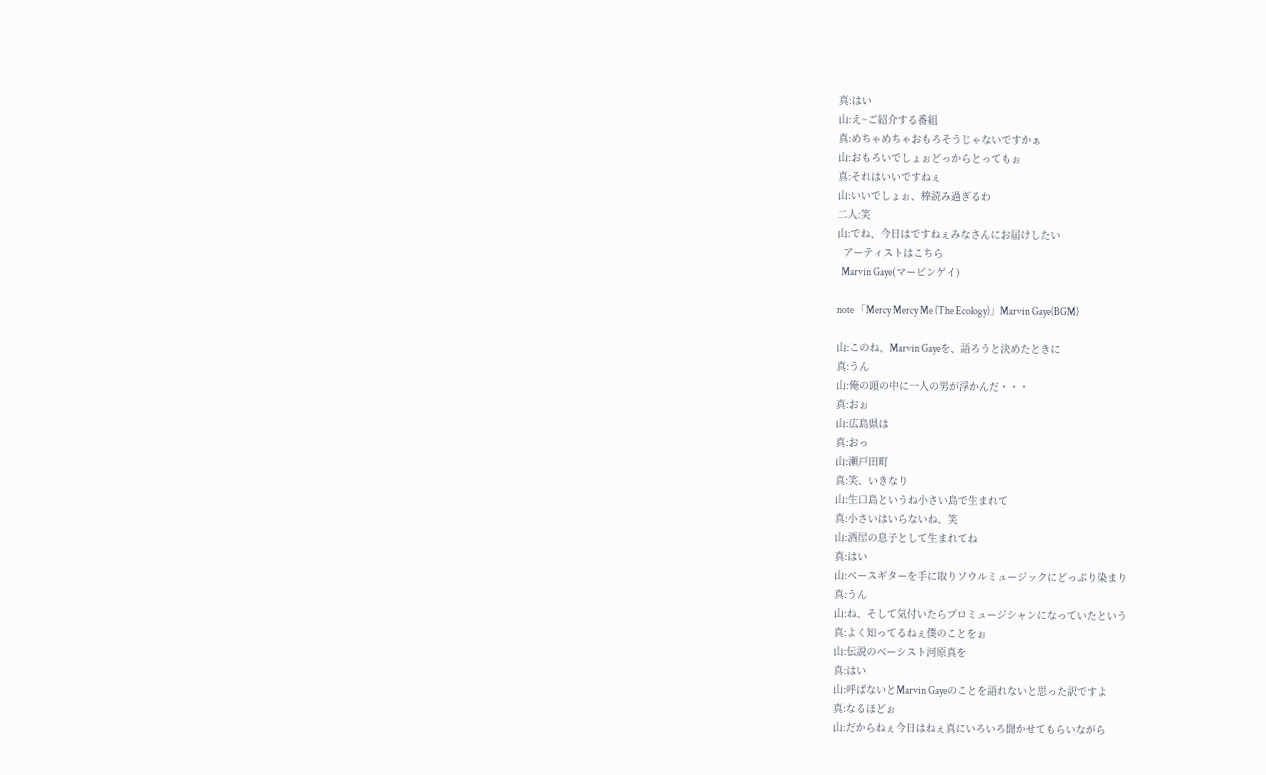真:はい
山:え~ご紹介する番組
真:めちゃめちゃおもろそうじゃないですかぁ
山:おもろいでしょぉどっからとってもぉ
真:それはいいですねぇ
山:いいでしょぉ、棒読み過ぎるわ
二人:笑
山:でね、今日はですねぇみなさんにお届けしたい
  アーティストはこちら
  Marvin Gaye(マービンゲイ)

note 「Mercy Mercy Me (The Ecology)」Marvin Gaye(BGM)

山:このね、Marvin Gayeを、語ろうと決めたときに
真:うん
山:俺の頭の中に一人の男が浮かんだ・・・
真:おぉ
山:広島県は
真:おっ
山:瀬戸田町
真:笑、いきなり
山:生口島というね小さい島で生まれて
真:小さいはいらないね、笑
山:酒屋の息子として生まれてね
真:はい
山:ベースギターを手に取りソウルミュージックにどっぷり染まり
真:うん
山:ね、そして気付いたらプロミュージシャンになっていたという
真:よく知ってるねぇ僕のことをぉ
山:伝説のベーシスト河原真を
真:はい
山:呼ばないとMarvin Gayeのことを語れないと思った訳ですよ
真:なるほどぉ
山:だからねぇ今日はねぇ真にいろいろ聞かせてもらいながら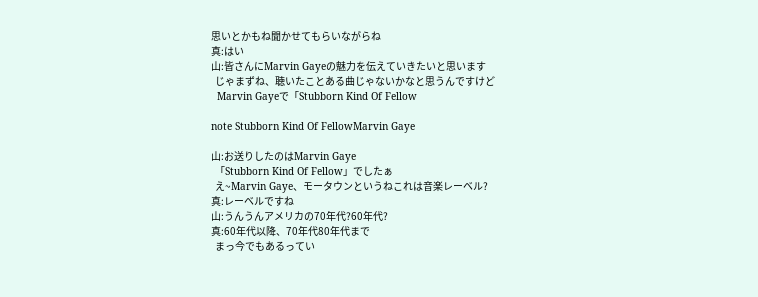思いとかもね聞かせてもらいながらね
真:はい
山:皆さんにMarvin Gayeの魅力を伝えていきたいと思います
  じゃまずね、聴いたことある曲じゃないかなと思うんですけど
  Marvin Gayeで「Stubborn Kind Of Fellow

note Stubborn Kind Of FellowMarvin Gaye

山:お送りしたのはMarvin Gaye
  「Stubborn Kind Of Fellow」でしたぁ
  え~Marvin Gaye、モータウンというねこれは音楽レーベル?
真:レーベルですね
山:うんうんアメリカの70年代?60年代?
真:60年代以降、70年代80年代まで
  まっ今でもあるってい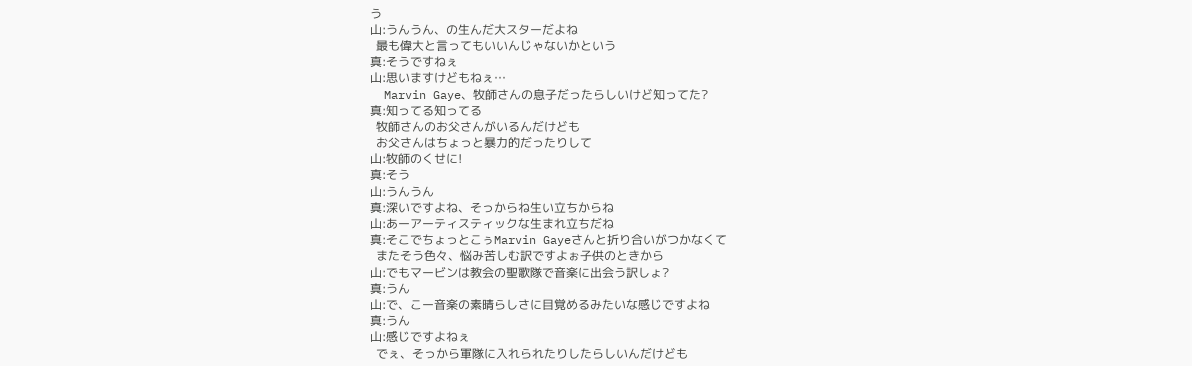う
山:うんうん、の生んだ大スターだよね
  最も偉大と言ってもいいんじゃないかという
真:そうですねぇ
山:思いますけどもねぇ…
  Marvin Gaye、牧師さんの息子だったらしいけど知ってた?
真:知ってる知ってる
  牧師さんのお父さんがいるんだけども
  お父さんはちょっと暴力的だったりして
山:牧師のくせに!
真:そう
山:うんうん
真:深いですよね、そっからね生い立ちからね
山:あーアーティスティックな生まれ立ちだね
真:そこでちょっとこぅMarvin Gayeさんと折り合いがつかなくて
  またそう色々、悩み苦しむ訳ですよぉ子供のときから
山:でもマービンは教会の聖歌隊で音楽に出会う訳しょ?
真:うん
山:で、こー音楽の素晴らしさに目覚めるみたいな感じですよね
真:うん
山:感じですよねぇ
  でぇ、そっから軍隊に入れられたりしたらしいんだけども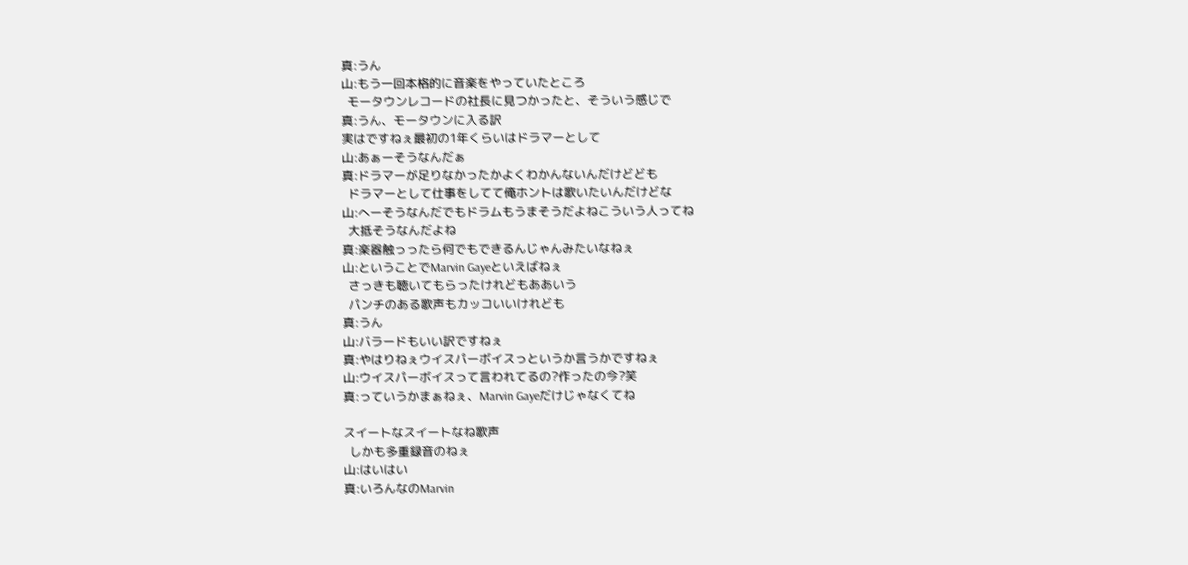真:うん
山:もう一回本格的に音楽をやっていたところ
  モータウンレコードの社長に見つかったと、そういう感じで
真:うん、モータウンに入る訳
実はですねぇ最初の1年くらいはドラマーとして
山:あぁーそうなんだぁ
真:ドラマーが足りなかったかよくわかんないんだけどども
  ドラマーとして仕事をしてて俺ホントは歌いたいんだけどな
山:へーそうなんだでもドラムもうまそうだよねこういう人ってね
  大抵そうなんだよね
真:楽器触っったら何でもできるんじゃんみたいなねぇ
山:ということでMarvin Gayeといえばねぇ
  さっきも聴いてもらったけれどもああいう
  パンチのある歌声もカッコいいけれども
真:うん
山:バラードもいい訳ですねぇ
真:やはりねぇウイスパーボイスっというか言うかですねぇ
山:ウイスパーボイスって言われてるの?作ったの今?笑
真:っていうかまぁねぇ、Marvin Gayeだけじゃなくてね

スイートなスイートなね歌声
  しかも多重録音のねぇ
山:はいはい
真:いろんなのMarvin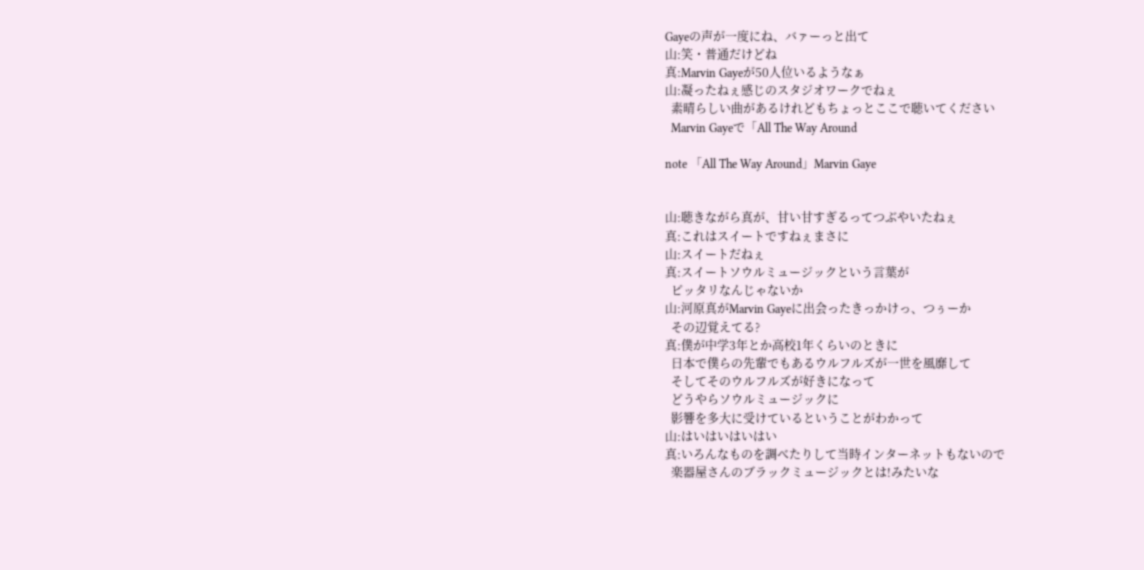Gayeの声が一度にね、バァーっと出て
山:笑・普通だけどね
真:Marvin Gayeが50人位いるようなぁ
山:凝ったねぇ感じのスタジオワークでねぇ
  素晴らしい曲があるけれどもちょっとここで聴いてください
  Marvin Gayeで「All The Way Around

note 「All The Way Around」Marvin Gaye


山:聴きながら真が、甘い甘すぎるってつぶやいたねぇ
真:これはスイートですねぇまさに
山:スイートだねぇ
真:スイートソウルミュージックという言葉が
  ピッタリなんじゃないか
山:河原真がMarvin Gayeに出会ったきっかけっ、つぅーか
  その辺覚えてる?
真:僕が中学3年とか高校1年くらいのときに
  日本で僕らの先輩でもあるウルフルズが一世を風靡して
  そしてそのウルフルズが好きになって
  どうやらソウルミュージックに
  影響を多大に受けているということがわかって
山:はいはいはいはい
真:いろんなものを調べたりして当時インターネットもないので
  楽器屋さんのブラックミュージックとは!みたいな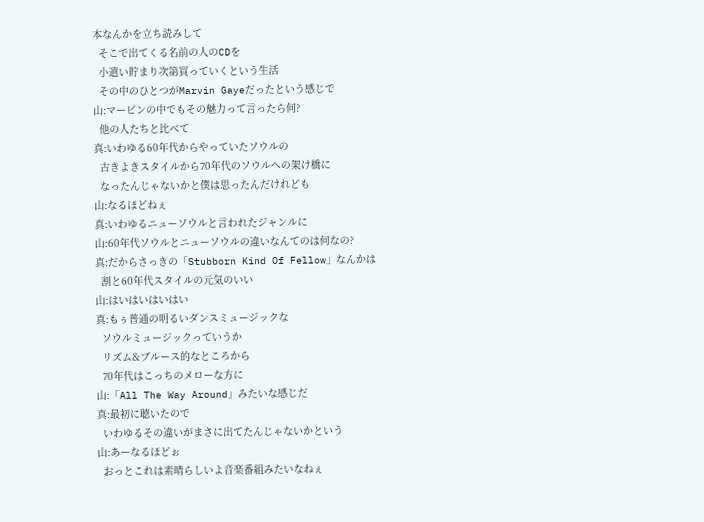本なんかを立ち読みして
  そこで出てくる名前の人のCDを
  小遣い貯まり次第買っていくという生活
  その中のひとつがMarvin Gayeだったという感じで
山:マービンの中でもその魅力って言ったら何?
  他の人たちと比べて
真:いわゆる60年代からやっていたソウルの
  古きよきスタイルから70年代のソウルへの架け橋に
  なったんじゃないかと僕は思ったんだけれども
山:なるほどねぇ
真:いわゆるニューソウルと言われたジャンルに
山:60年代ソウルとニューソウルの違いなんてのは何なの?
真:だからさっきの「Stubborn Kind Of Fellow」なんかは
  割と60年代スタイルの元気のいい
山:はいはいはいはい
真:もぅ普通の明るいダンスミュージックな
  ソウルミュージックっていうか
  リズム&ブルース的なところから
  70年代はこっちのメローな方に
山:「All The Way Around」みたいな感じだ
真:最初に聴いたので
  いわゆるその違いがまさに出てたんじゃないかという
山:あーなるほどぉ
  おっとこれは素晴らしいよ音楽番組みたいなねぇ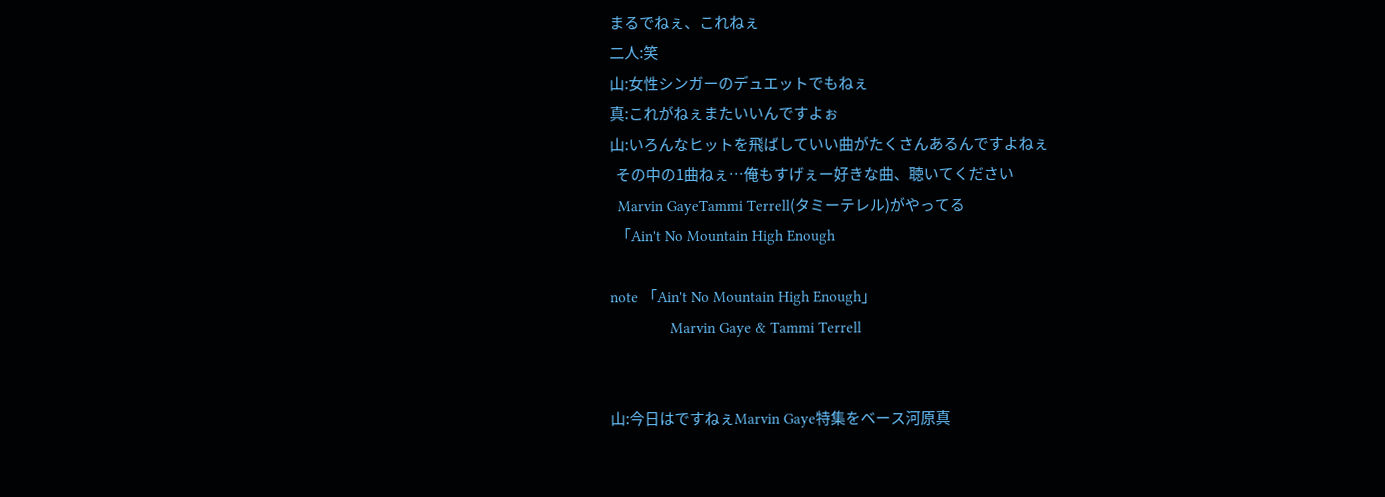まるでねぇ、これねぇ
二人:笑
山:女性シンガーのデュエットでもねぇ
真:これがねぇまたいいんですよぉ
山:いろんなヒットを飛ばしていい曲がたくさんあるんですよねぇ
  その中の1曲ねぇ…俺もすげぇー好きな曲、聴いてください
  Marvin GayeTammi Terrell(タミーテレル)がやってる
  「Ain't No Mountain High Enough

note 「Ain't No Mountain High Enough」
               Marvin Gaye & Tammi Terrell


山:今日はですねぇMarvin Gaye特集をベース河原真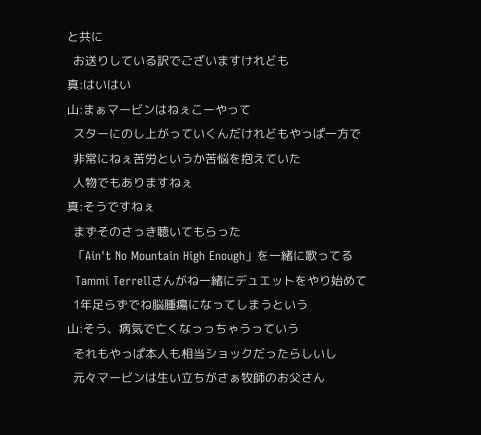と共に
  お送りしている訳でございますけれども
真:はいはい
山:まぁマービンはねぇこーやって
  スターにのし上がっていくんだけれどもやっぱ一方で
  非常にねぇ苦労というか苦悩を抱えていた
  人物でもありますねぇ
真:そうですねぇ
  まずそのさっき聴いてもらった
  「Ain't No Mountain High Enough」を一緒に歌ってる
  Tammi Terrellさんがね一緒にデュエットをやり始めて
  1年足らずでね脳腫瘍になってしまうという
山:そう、病気で亡くなっっちゃうっていう
  それもやっぱ本人も相当ショックだったらしいし
  元々マービンは生い立ちがさぁ牧師のお父さん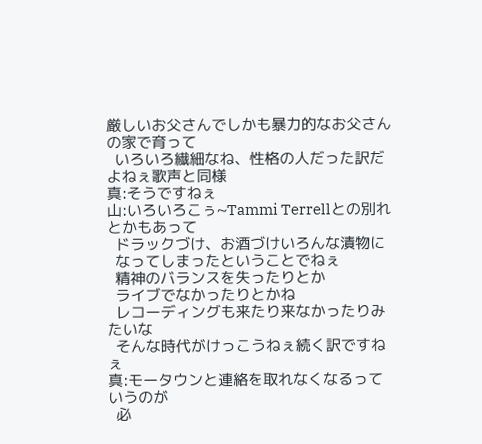厳しいお父さんでしかも暴力的なお父さんの家で育って
  いろいろ繊細なね、性格の人だった訳だよねぇ歌声と同様
真:そうですねぇ
山:いろいろこぅ~Tammi Terrellとの別れとかもあって
  ドラックづけ、お酒づけいろんな漬物に
  なってしまったということでねぇ
  精神のバランスを失ったりとか
  ライブでなかったりとかね
  レコーディングも来たり来なかったりみたいな
  そんな時代がけっこうねぇ続く訳ですねぇ
真:モータウンと連絡を取れなくなるっていうのが
  必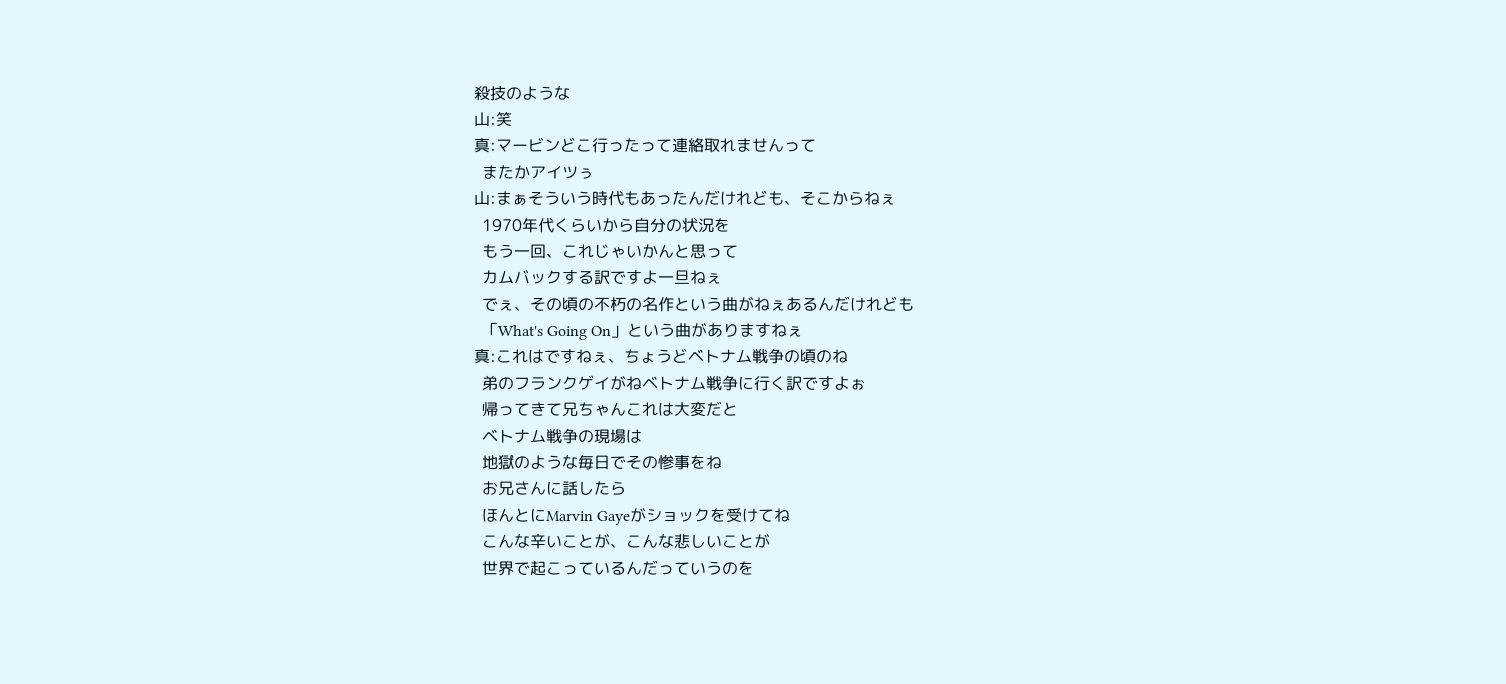殺技のような
山:笑
真:マービンどこ行ったって連絡取れませんって
  またかアイツぅ
山:まぁそういう時代もあったんだけれども、そこからねぇ
  1970年代くらいから自分の状況を
  もう一回、これじゃいかんと思って
  カムバックする訳ですよ一旦ねぇ
  でぇ、その頃の不朽の名作という曲がねぇあるんだけれども
  「What's Going On」という曲がありますねぇ
真:これはですねぇ、ちょうどベトナム戦争の頃のね
  弟のフランクゲイがねベトナム戦争に行く訳ですよぉ
  帰ってきて兄ちゃんこれは大変だと
  ベトナム戦争の現場は
  地獄のような毎日でその惨事をね
  お兄さんに話したら
  ほんとにMarvin Gayeがショックを受けてね
  こんな辛いことが、こんな悲しいことが
  世界で起こっているんだっていうのを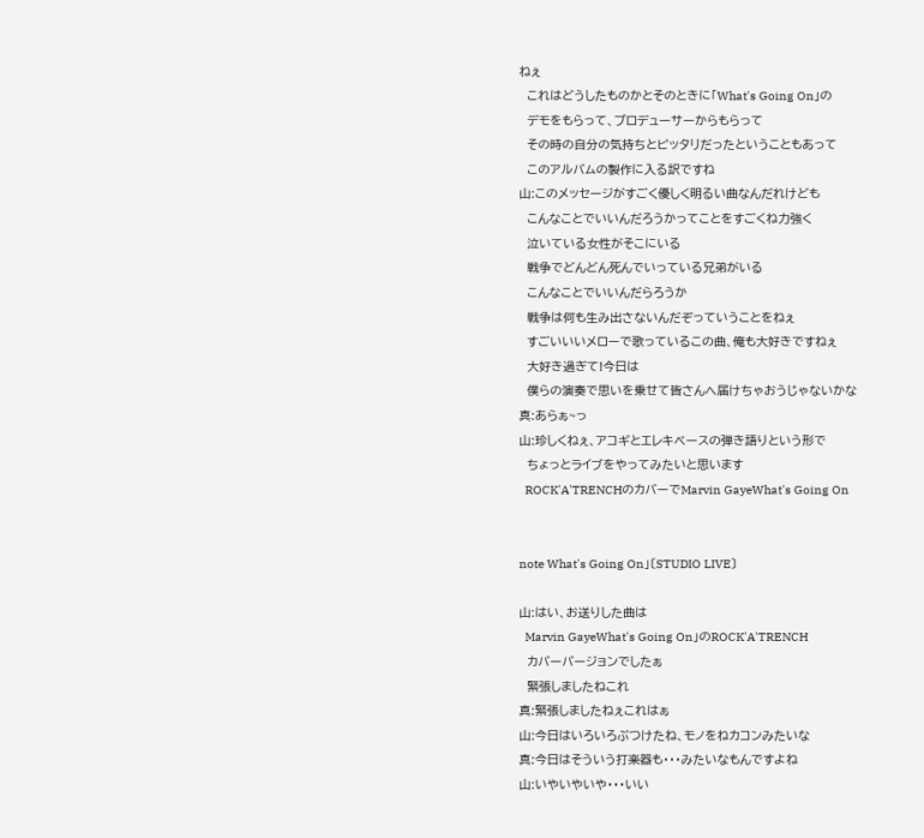ねぇ
  これはどうしたものかとそのときに「What's Going On」の
  デモをもらって、プロデューサーからもらって
  その時の自分の気持ちとピッタリだったということもあって
  このアルバムの製作に入る訳ですね
山:このメッセージがすごく優しく明るい曲なんだれけども
  こんなことでいいんだろうかってことをすごくね力強く
  泣いている女性がそこにいる
  戦争でどんどん死んでいっている兄弟がいる
  こんなことでいいんだらろうか
  戦争は何も生み出さないんだぞっていうことをねぇ
  すごいいいメローで歌っているこの曲、俺も大好きですねぇ
  大好き過ぎて!今日は
  僕らの演奏で思いを乗せて皆さんへ届けちゃおうじゃないかな
真:あらぁ~っ
山:珍しくねぇ、アコギとエレキベースの弾き語りという形で
  ちょっとライブをやってみたいと思います
  ROCK'A'TRENCHのカバーでMarvin GayeWhat's Going On


note What's Going On」〔STUDIO LIVE〕

山:はい、お送りした曲は
  Marvin GayeWhat's Going On」のROCK'A'TRENCH
  カバーバージョンでしたぁ
  緊張しましたねこれ
真:緊張しましたねぇこれはぁ
山:今日はいろいろぶつけたね、モノをねカコンみたいな
真:今日はそういう打楽器も・・・みたいなもんですよね
山:いやいやいや・・・いい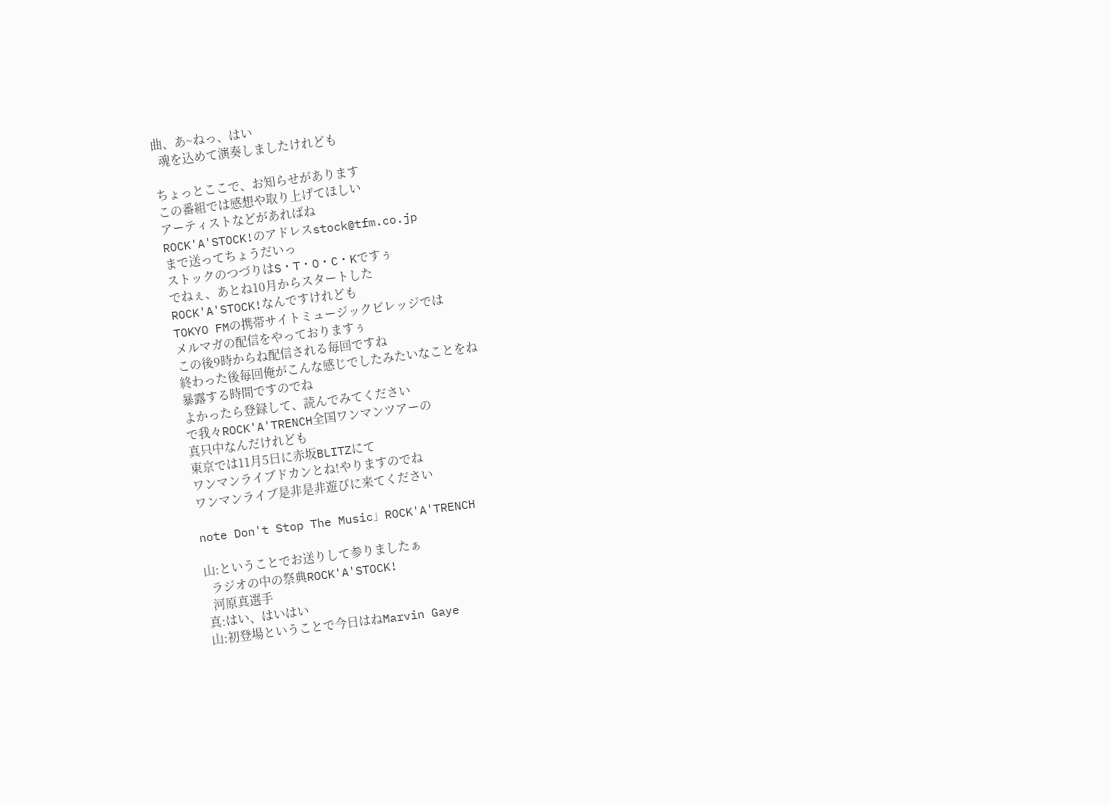曲、あ~ねっ、はい
  魂を込めて演奏しましたけれども

ちょっとここで、お知らせがあります
この番組では感想や取り上げてほしい
アーティストなどがあればね
ROCK'A'STOCK!のアドレスstock@tfm.co.jp
まで送ってちょうだいっ
ストックのつづりはS・T・O・C・Kですぅ
でねぇ、あとね10月からスタートした
ROCK'A'STOCK!なんですけれども
TOKYO FMの携帯サイトミュージックビレッジでは
メルマガの配信をやっておりますぅ
この後9時からね配信される毎回ですね
終わった後毎回俺がこんな感じでしたみたいなことをね
暴露する時間ですのでね
よかったら登録して、読んでみてください
で我々ROCK'A'TRENCH全国ワンマンツアーの
真只中なんだけれども
東京では11月5日に赤坂BLITZにて
ワンマンライブドカンとね!やりますのでね
ワンマンライブ是非是非遊びに来てください

note Don't Stop The Music」ROCK'A'TRENCH

山:ということでお送りして参りましたぁ
  ラジオの中の祭典ROCK'A'STOCK!
  河原真選手
真:はい、はいはい
山:初登場ということで今日はねMarvin Gaye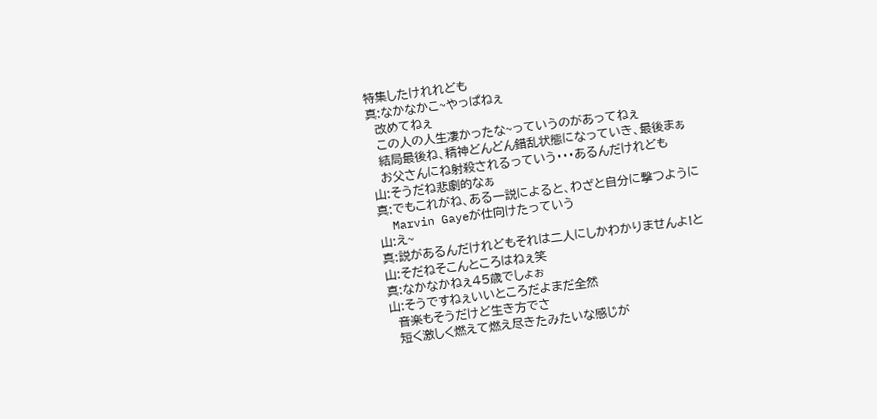特集したけれれども
真:なかなかこ~やっぱねぇ
  改めてねぇ
  この人の人生凄かったな~っていうのがあってねぇ
  結局最後ね、精神どんどん錯乱状態になっていき、最後まぁ
  お父さんにね射殺されるっていう・・・あるんだけれども
山:そうだね悲劇的なぁ
真:でもこれがね、ある一説によると、わざと自分に撃つように
  Marvin Gayeが仕向けたっていう
山:え~
真:説があるんだけれどもそれは二人にしかわかりませんよ!と
山:そだねそこんところはねぇ笑
真:なかなかねぇ45歳でしょぉ
山:そうですねぇいいところだよまだ全然
  音楽もそうだけど生き方でさ
  短く激しく燃えて燃え尽きたみたいな感じが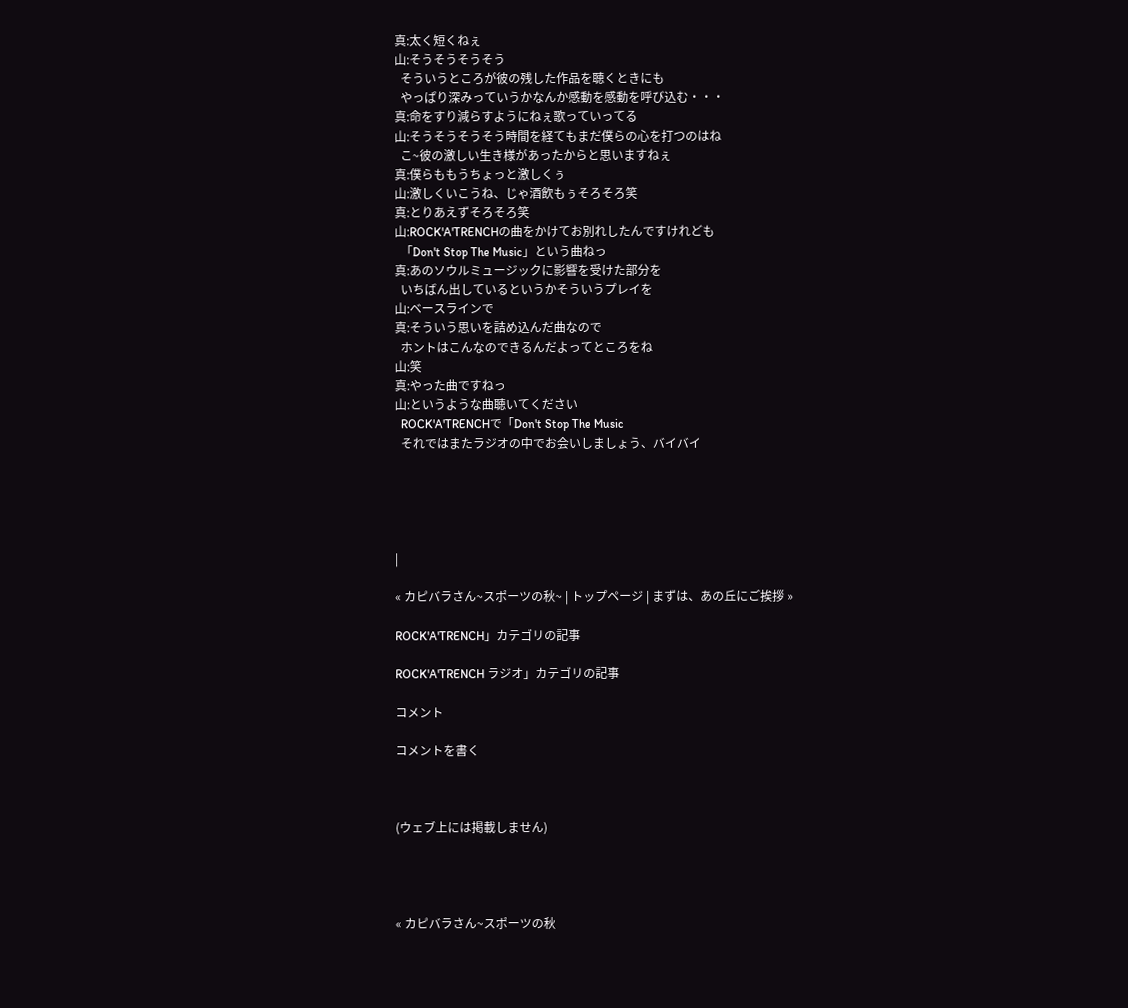真:太く短くねぇ
山:そうそうそうそう
  そういうところが彼の残した作品を聴くときにも
  やっぱり深みっていうかなんか感動を感動を呼び込む・・・
真:命をすり減らすようにねぇ歌っていってる
山:そうそうそうそう時間を経てもまだ僕らの心を打つのはね
  こ~彼の激しい生き様があったからと思いますねぇ
真:僕らももうちょっと激しくぅ
山:激しくいこうね、じゃ酒飲もぅそろそろ笑
真:とりあえずそろそろ笑
山:ROCK'A'TRENCHの曲をかけてお別れしたんですけれども
  「Don't Stop The Music」という曲ねっ
真:あのソウルミュージックに影響を受けた部分を
  いちばん出しているというかそういうプレイを
山:ベースラインで
真:そういう思いを詰め込んだ曲なので
  ホントはこんなのできるんだよってところをね
山:笑
真:やった曲ですねっ
山:というような曲聴いてください
  ROCK'A'TRENCHで「Don't Stop The Music
  それではまたラジオの中でお会いしましょう、バイバイ





|

« カピバラさん~スポーツの秋~ | トップページ | まずは、あの丘にご挨拶 »

ROCK'A'TRENCH」カテゴリの記事

ROCK'A'TRENCH ラジオ」カテゴリの記事

コメント

コメントを書く



(ウェブ上には掲載しません)




« カピバラさん~スポーツの秋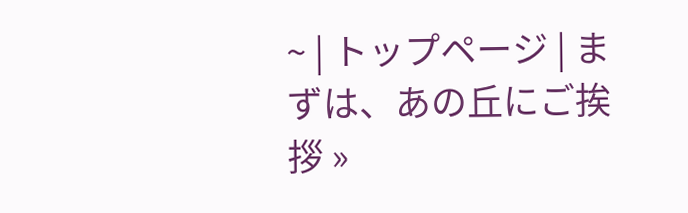~ | トップページ | まずは、あの丘にご挨拶 »